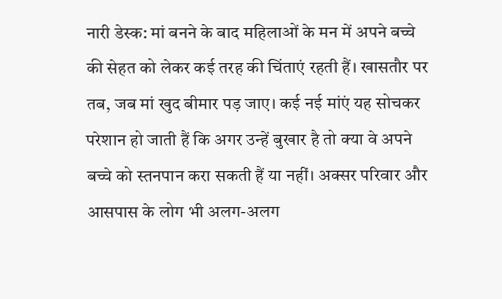नारी डेस्क: मां बनने के बाद महिलाओं के मन में अपने बच्चे की सेहत को लेकर कई तरह की चिंताएं रहती हैं। खासतौर पर तब, जब मां खुद बीमार पड़ जाए। कई नई मांएं यह सोचकर परेशान हो जाती हैं कि अगर उन्हें बुखार है तो क्या वे अपने बच्चे को स्तनपान करा सकती हैं या नहीं। अक्सर परिवार और आसपास के लोग भी अलग-अलग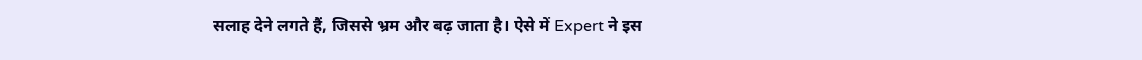सलाह देने लगते हैं, जिससे भ्रम और बढ़ जाता है। ऐसे में Expert ने इस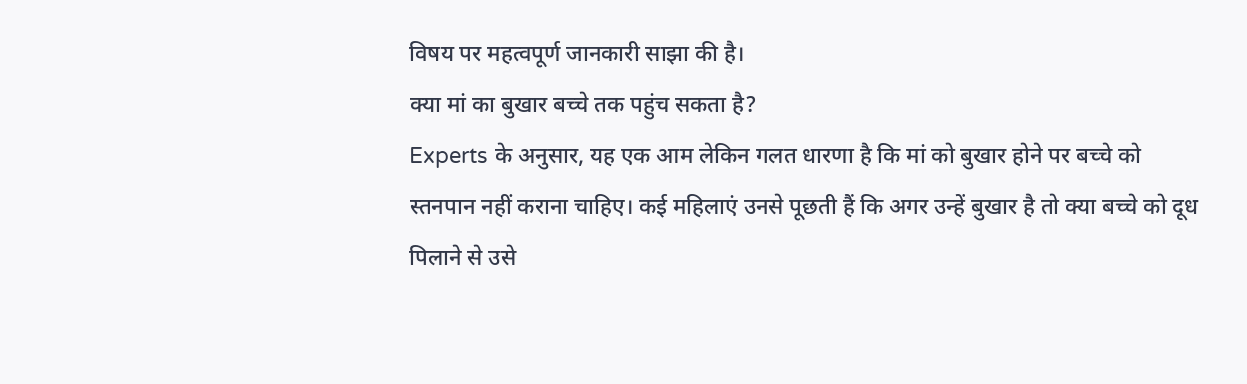विषय पर महत्वपूर्ण जानकारी साझा की है।
क्या मां का बुखार बच्चे तक पहुंच सकता है?
Experts के अनुसार, यह एक आम लेकिन गलत धारणा है कि मां को बुखार होने पर बच्चे को स्तनपान नहीं कराना चाहिए। कई महिलाएं उनसे पूछती हैं कि अगर उन्हें बुखार है तो क्या बच्चे को दूध पिलाने से उसे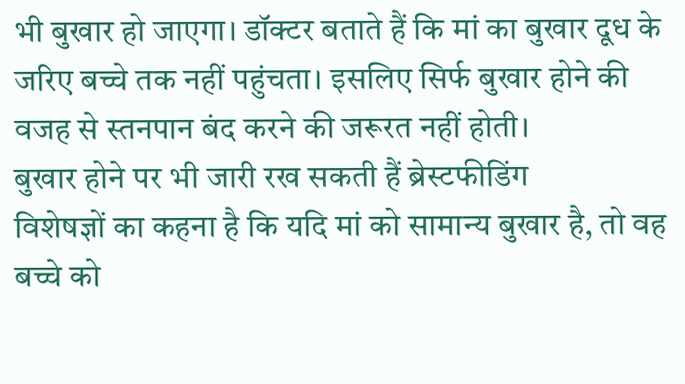भी बुखार हो जाएगा। डॉक्टर बताते हैं कि मां का बुखार दूध के जरिए बच्चे तक नहीं पहुंचता। इसलिए सिर्फ बुखार होने की वजह से स्तनपान बंद करने की जरूरत नहीं होती।
बुखार होने पर भी जारी रख सकती हैं ब्रेस्टफीडिंग
विशेषज्ञों का कहना है कि यदि मां को सामान्य बुखार है, तो वह बच्चे को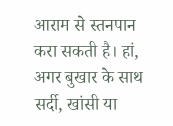आराम से स्तनपान करा सकती है। हां, अगर बुखार के साथ सर्दी, खांसी या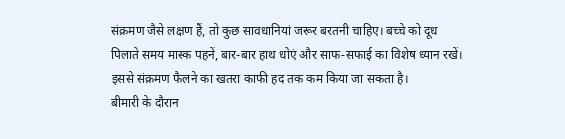संक्रमण जैसे लक्षण हैं, तो कुछ सावधानियां जरूर बरतनी चाहिए। बच्चे को दूध पिलाते समय मास्क पहनें, बार-बार हाथ धोएं और साफ-सफाई का विशेष ध्यान रखें। इससे संक्रमण फैलने का खतरा काफी हद तक कम किया जा सकता है।
बीमारी के दौरान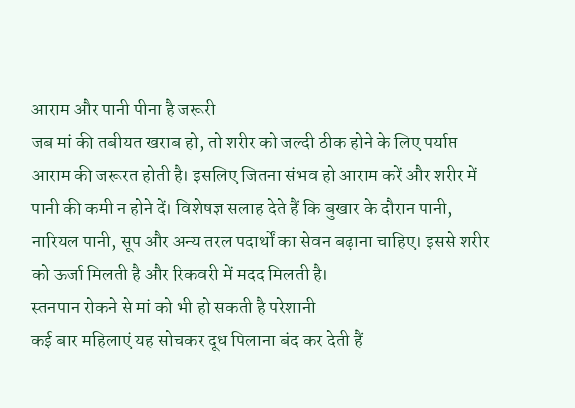आराम और पानी पीना है जरूरी
जब मां की तबीयत खराब हो, तो शरीर को जल्दी ठीक होने के लिए पर्याप्त आराम की जरूरत होती है। इसलिए जितना संभव हो आराम करें और शरीर में पानी की कमी न होने दें। विशेषज्ञ सलाह देते हैं कि बुखार के दौरान पानी, नारियल पानी, सूप और अन्य तरल पदार्थों का सेवन बढ़ाना चाहिए। इससे शरीर को ऊर्जा मिलती है और रिकवरी में मदद मिलती है।
स्तनपान रोकने से मां को भी हो सकती है परेशानी
कई बार महिलाएं यह सोचकर दूध पिलाना बंद कर देती हैं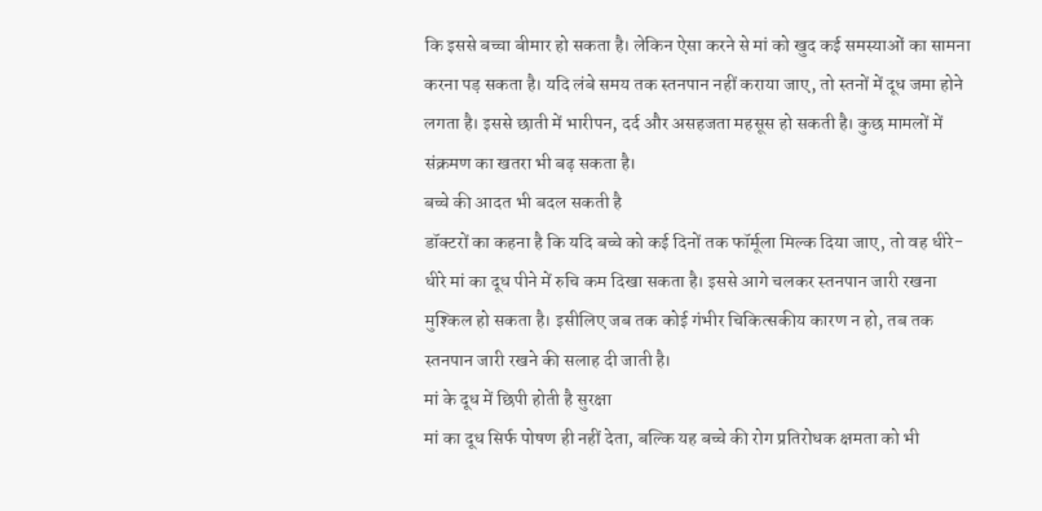कि इससे बच्चा बीमार हो सकता है। लेकिन ऐसा करने से मां को खुद कई समस्याओं का सामना करना पड़ सकता है। यदि लंबे समय तक स्तनपान नहीं कराया जाए, तो स्तनों में दूध जमा होने लगता है। इससे छाती में भारीपन, दर्द और असहजता महसूस हो सकती है। कुछ मामलों में संक्रमण का खतरा भी बढ़ सकता है।
बच्चे की आदत भी बदल सकती है
डॉक्टरों का कहना है कि यदि बच्चे को कई दिनों तक फॉर्मूला मिल्क दिया जाए, तो वह धीरे-धीरे मां का दूध पीने में रुचि कम दिखा सकता है। इससे आगे चलकर स्तनपान जारी रखना मुश्किल हो सकता है। इसीलिए जब तक कोई गंभीर चिकित्सकीय कारण न हो, तब तक स्तनपान जारी रखने की सलाह दी जाती है।
मां के दूध में छिपी होती है सुरक्षा
मां का दूध सिर्फ पोषण ही नहीं देता, बल्कि यह बच्चे की रोग प्रतिरोधक क्षमता को भी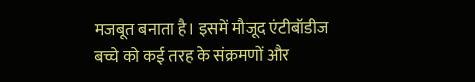मजबूत बनाता है। इसमें मौजूद एंटीबॉडीज बच्चे को कई तरह के संक्रमणों और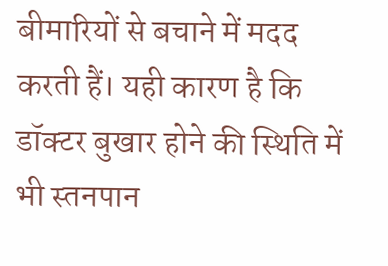बीमारियों से बचाने में मदद करती हैं। यही कारण है कि डॉक्टर बुखार होने की स्थिति में भी स्तनपान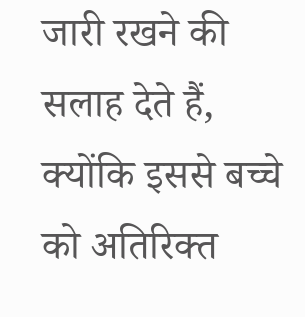जारी रखने की सलाह देते हैं, क्योंकि इससे बच्चे को अतिरिक्त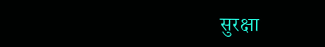सुरक्षा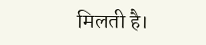मिलती है।